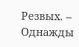Резвых. – Однажды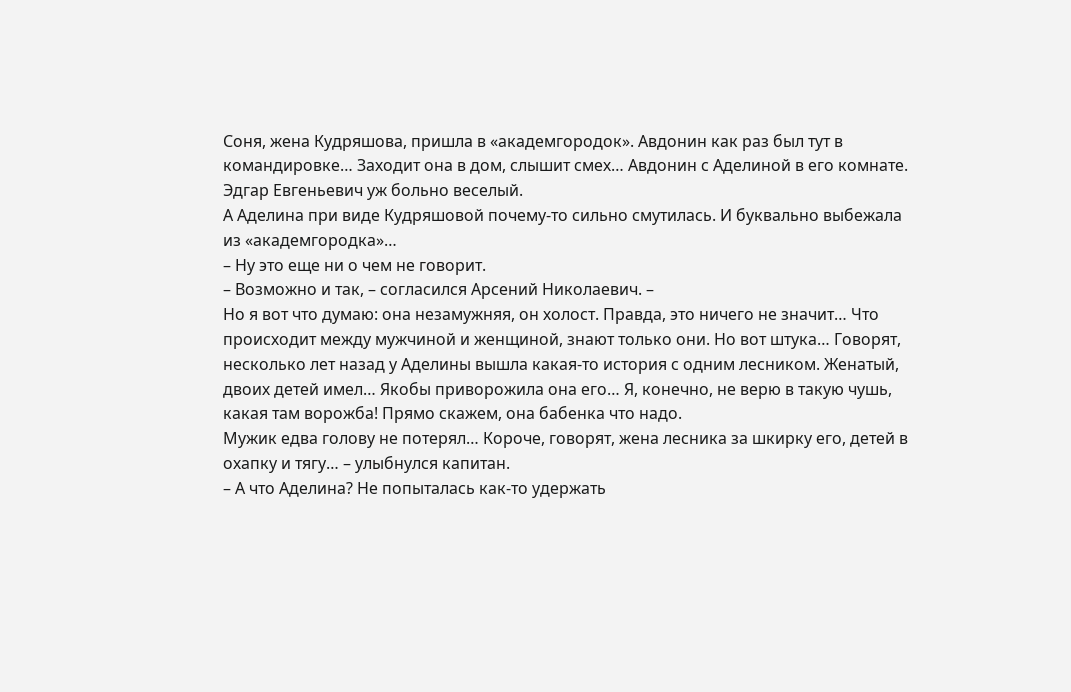Соня, жена Кудряшова, пришла в «академгородок». Авдонин как раз был тут в командировке… Заходит она в дом, слышит смех… Авдонин с Аделиной в его комнате. Эдгар Евгеньевич уж больно веселый.
А Аделина при виде Кудряшовой почему-то сильно смутилась. И буквально выбежала из «академгородка»…
– Ну это еще ни о чем не говорит.
– Возможно и так, – согласился Арсений Николаевич. –
Но я вот что думаю: она незамужняя, он холост. Правда, это ничего не значит… Что происходит между мужчиной и женщиной, знают только они. Но вот штука… Говорят, несколько лет назад у Аделины вышла какая-то история с одним лесником. Женатый, двоих детей имел… Якобы приворожила она его… Я, конечно, не верю в такую чушь, какая там ворожба! Прямо скажем, она бабенка что надо.
Мужик едва голову не потерял… Короче, говорят, жена лесника за шкирку его, детей в охапку и тягу… – улыбнулся капитан.
– А что Аделина? Не попыталась как-то удержать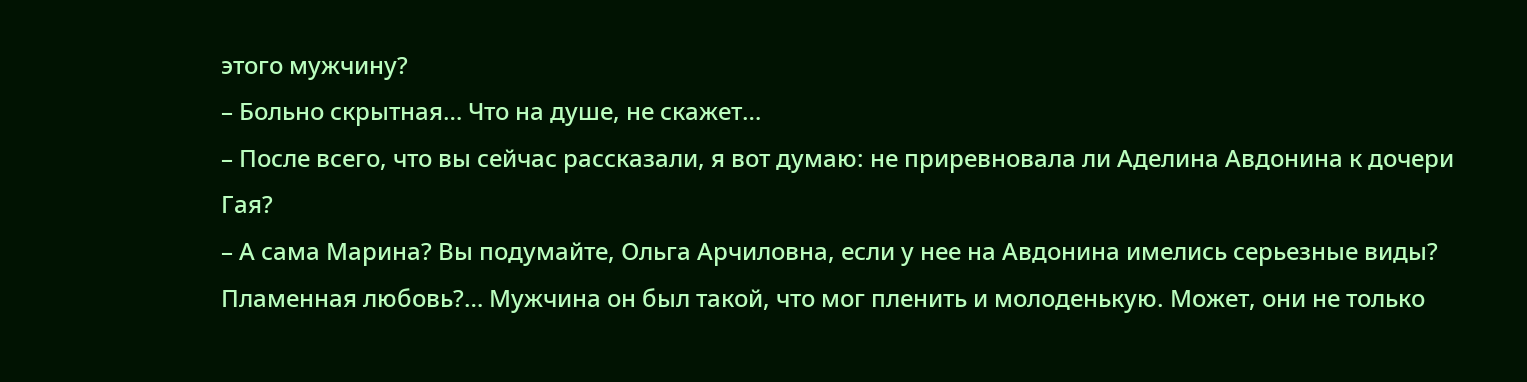этого мужчину?
– Больно скрытная… Что на душе, не скажет…
– После всего, что вы сейчас рассказали, я вот думаю: не приревновала ли Аделина Авдонина к дочери Гая?
– А сама Марина? Вы подумайте, Ольга Арчиловна, если у нее на Авдонина имелись серьезные виды? Пламенная любовь?… Мужчина он был такой, что мог пленить и молоденькую. Может, они не только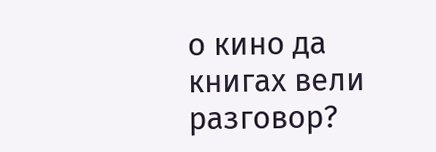о кино да книгах вели разговор?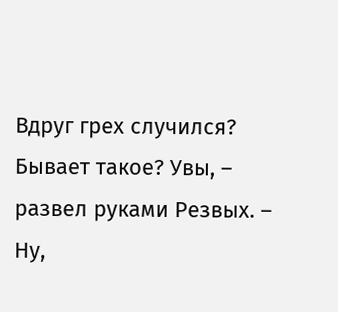Вдруг грех случился? Бывает такое? Увы, –
развел руками Резвых. – Ну,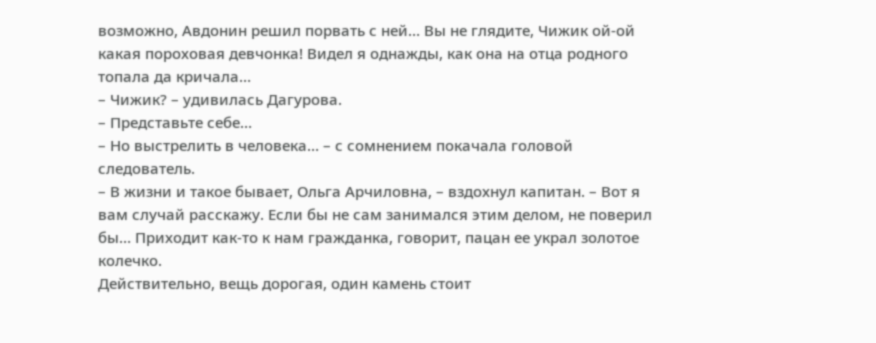возможно, Авдонин решил порвать с ней… Вы не глядите, Чижик ой-ой какая пороховая девчонка! Видел я однажды, как она на отца родного топала да кричала…
– Чижик? – удивилась Дагурова.
– Представьте себе…
– Но выстрелить в человека… – с сомнением покачала головой следователь.
– В жизни и такое бывает, Ольга Арчиловна, – вздохнул капитан. – Вот я вам случай расскажу. Если бы не сам занимался этим делом, не поверил бы… Приходит как-то к нам гражданка, говорит, пацан ее украл золотое колечко.
Действительно, вещь дорогая, один камень стоит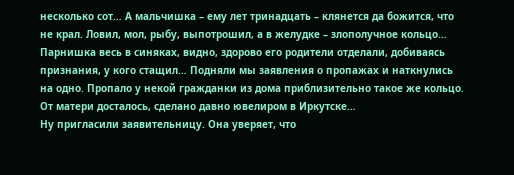несколько сот… А мальчишка – ему лет тринадцать – клянется да божится, что не крал. Ловил, мол, рыбу, выпотрошил, а в желудке – злополучное кольцо… Парнишка весь в синяках, видно, здорово его родители отделали, добиваясь признания, у кого стащил… Подняли мы заявления о пропажах и наткнулись на одно. Пропало у некой гражданки из дома приблизительно такое же кольцо. От матери досталось, сделано давно ювелиром в Иркутске…
Ну пригласили заявительницу. Она уверяет, что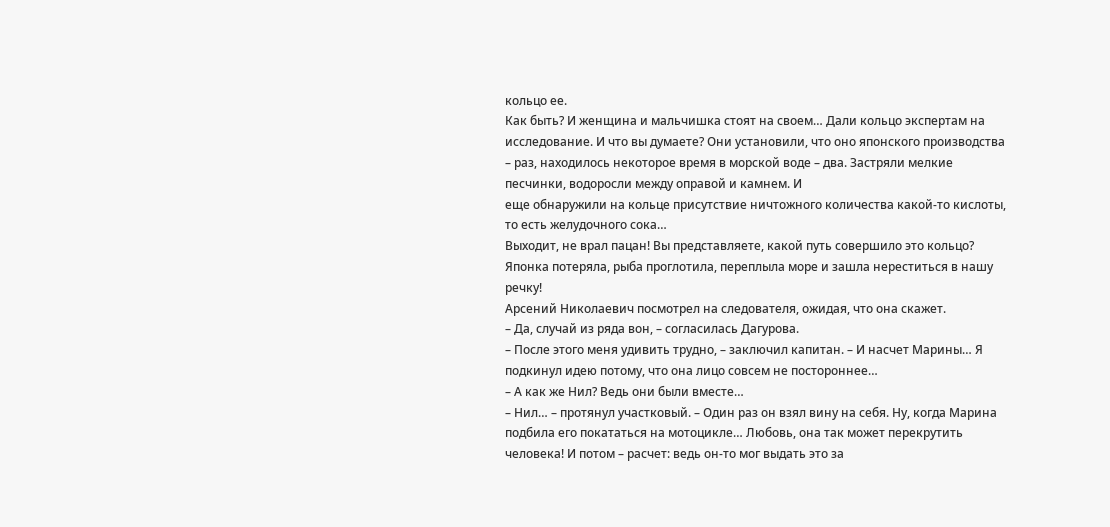кольцо ее.
Как быть? И женщина и мальчишка стоят на своем… Дали кольцо экспертам на исследование. И что вы думаете? Они установили, что оно японского производства – раз, находилось некоторое время в морской воде – два. Застряли мелкие песчинки, водоросли между оправой и камнем. И
еще обнаружили на кольце присутствие ничтожного количества какой-то кислоты, то есть желудочного сока…
Выходит, не врал пацан! Вы представляете, какой путь совершило это кольцо? Японка потеряла, рыба проглотила, переплыла море и зашла нереститься в нашу речку!
Арсений Николаевич посмотрел на следователя, ожидая, что она скажет.
– Да, случай из ряда вон, – согласилась Дагурова.
– После этого меня удивить трудно, – заключил капитан. – И насчет Марины… Я подкинул идею потому, что она лицо совсем не постороннее…
– А как же Нил? Ведь они были вместе…
– Нил… – протянул участковый. – Один раз он взял вину на себя. Ну, когда Марина подбила его покататься на мотоцикле… Любовь, она так может перекрутить человека! И потом – расчет: ведь он-то мог выдать это за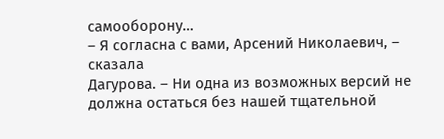самооборону…
– Я согласна с вами, Арсений Николаевич, – сказала
Дагурова. – Ни одна из возможных версий не должна остаться без нашей тщательной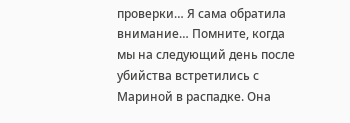проверки… Я сама обратила внимание… Помните, когда мы на следующий день после убийства встретились с Мариной в распадке. Она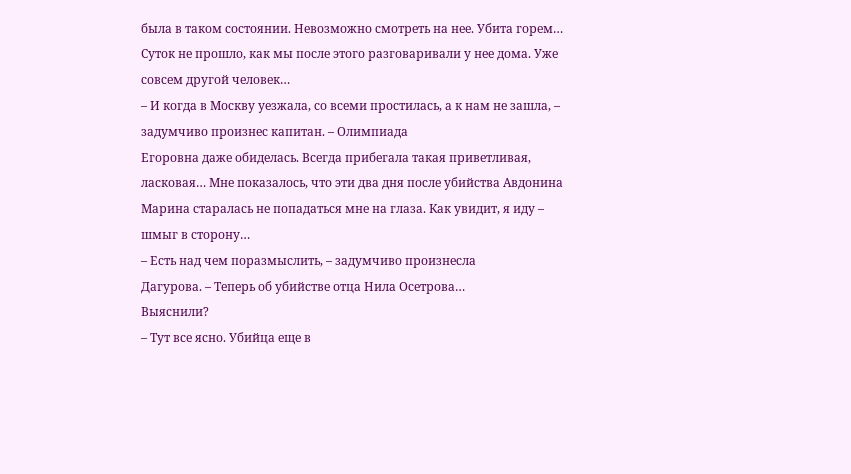была в таком состоянии. Невозможно смотреть на нее. Убита горем… Суток не прошло, как мы после этого разговаривали у нее дома. Уже совсем другой человек…
– И когда в Москву уезжала, со всеми простилась, а к нам не зашла, – задумчиво произнес капитан. – Олимпиада
Егоровна даже обиделась. Всегда прибегала такая приветливая, ласковая… Мне показалось, что эти два дня после убийства Авдонина Марина старалась не попадаться мне на глаза. Как увидит, я иду – шмыг в сторону…
– Есть над чем поразмыслить, – задумчиво произнесла
Дагурова. – Теперь об убийстве отца Нила Осетрова…
Выяснили?
– Тут все ясно. Убийца еще в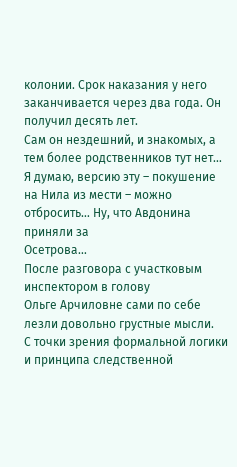колонии. Срок наказания у него заканчивается через два года. Он получил десять лет.
Сам он нездешний, и знакомых, а тем более родственников тут нет… Я думаю, версию эту – покушение на Нила из мести – можно отбросить… Ну, что Авдонина приняли за
Осетрова…
После разговора с участковым инспектором в голову
Ольге Арчиловне сами по себе лезли довольно грустные мысли.
С точки зрения формальной логики и принципа следственной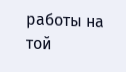работы на той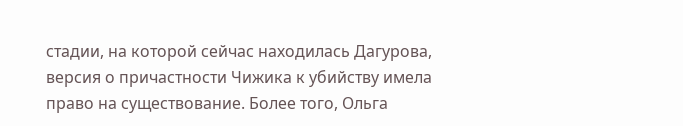стадии, на которой сейчас находилась Дагурова, версия о причастности Чижика к убийству имела право на существование. Более того, Ольга